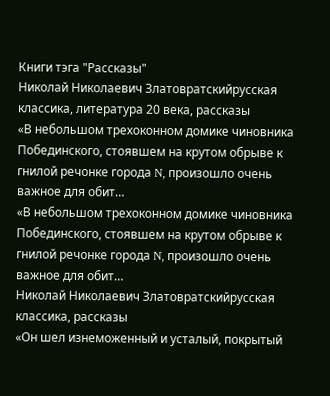Книги тэга "Рассказы"
Николай Николаевич Златовратскийрусская классика, литература 20 века, рассказы
«В небольшом трехоконном домике чиновника Побединского, стоявшем на крутом обрыве к гнилой речонке города N, произошло очень важное для обит…
«В небольшом трехоконном домике чиновника Побединского, стоявшем на крутом обрыве к гнилой речонке города N, произошло очень важное для обит…
Николай Николаевич Златовратскийрусская классика, рассказы
«Он шел изнеможенный и усталый, покрытый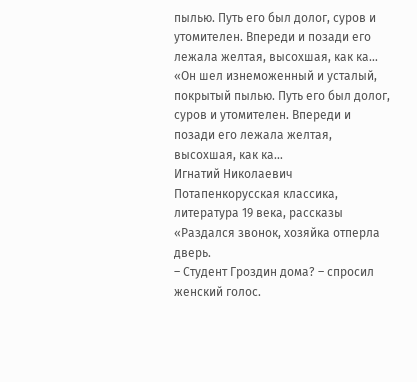пылью. Путь его был долог, суров и утомителен. Впереди и позади его лежала желтая, высохшая, как ка…
«Он шел изнеможенный и усталый, покрытый пылью. Путь его был долог, суров и утомителен. Впереди и позади его лежала желтая, высохшая, как ка…
Игнатий Николаевич Потапенкорусская классика, литература 19 века, рассказы
«Раздался звонок, хозяйка отперла дверь.
– Студент Гроздин дома? – спросил женский голос.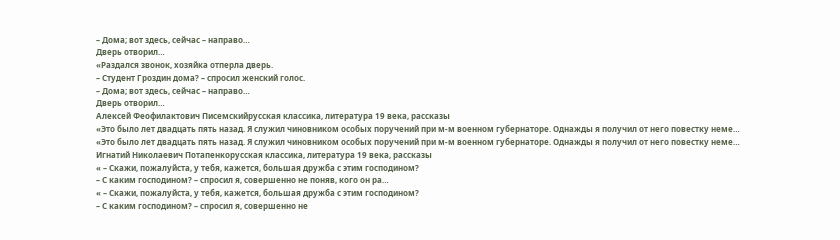– Дома; вот здесь, сейчас – направо…
Дверь отворил…
«Раздался звонок, хозяйка отперла дверь.
– Студент Гроздин дома? – спросил женский голос.
– Дома; вот здесь, сейчас – направо…
Дверь отворил…
Алексей Феофилактович Писемскийрусская классика, литература 19 века, рассказы
«Это было лет двадцать пять назад. Я служил чиновником особых поручений при м-м военном губернаторе. Однажды я получил от него повестку неме…
«Это было лет двадцать пять назад. Я служил чиновником особых поручений при м-м военном губернаторе. Однажды я получил от него повестку неме…
Игнатий Николаевич Потапенкорусская классика, литература 19 века, рассказы
« – Скажи, пожалуйста, у тебя, кажется, большая дружба с этим господином?
– С каким господином? – спросил я, совершенно не поняв, кого он ра…
« – Скажи, пожалуйста, у тебя, кажется, большая дружба с этим господином?
– С каким господином? – спросил я, совершенно не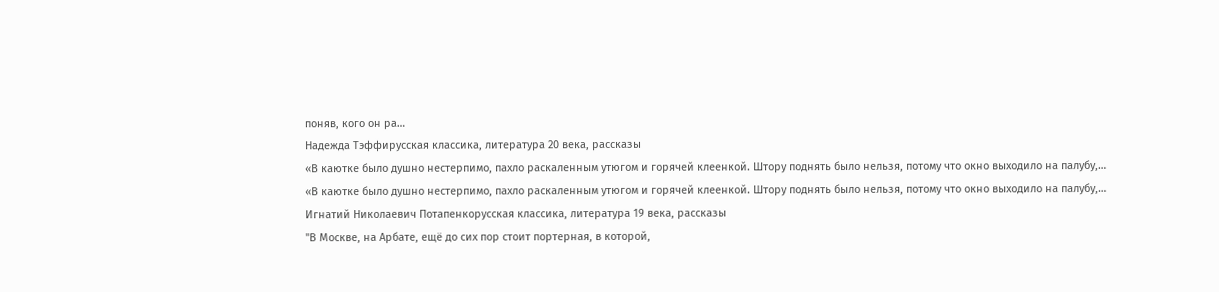поняв, кого он ра…
Надежда Тэффирусская классика, литература 20 века, рассказы
«В каютке было душно нестерпимо, пахло раскаленным утюгом и горячей клеенкой. Штору поднять было нельзя, потому что окно выходило на палубу,…
«В каютке было душно нестерпимо, пахло раскаленным утюгом и горячей клеенкой. Штору поднять было нельзя, потому что окно выходило на палубу,…
Игнатий Николаевич Потапенкорусская классика, литература 19 века, рассказы
"В Москве, на Арбате, ещё до сих пор стоит портерная, в которой,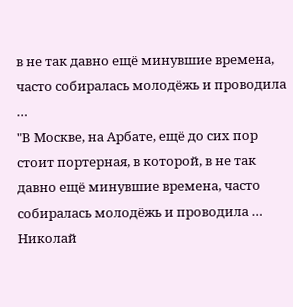в не так давно ещё минувшие времена, часто собиралась молодёжь и проводила …
"В Москве, на Арбате, ещё до сих пор стоит портерная, в которой, в не так давно ещё минувшие времена, часто собиралась молодёжь и проводила …
Николай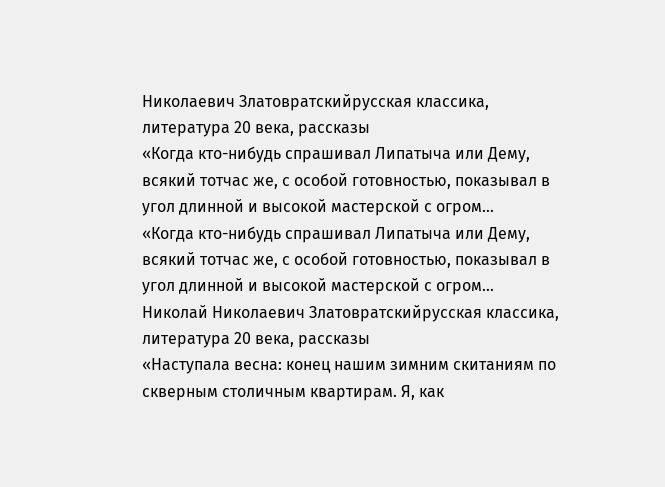Николаевич Златовратскийрусская классика, литература 20 века, рассказы
«Когда кто-нибудь спрашивал Липатыча или Дему, всякий тотчас же, с особой готовностью, показывал в угол длинной и высокой мастерской с огром…
«Когда кто-нибудь спрашивал Липатыча или Дему, всякий тотчас же, с особой готовностью, показывал в угол длинной и высокой мастерской с огром…
Николай Николаевич Златовратскийрусская классика, литература 20 века, рассказы
«Наступала весна: конец нашим зимним скитаниям по скверным столичным квартирам. Я, как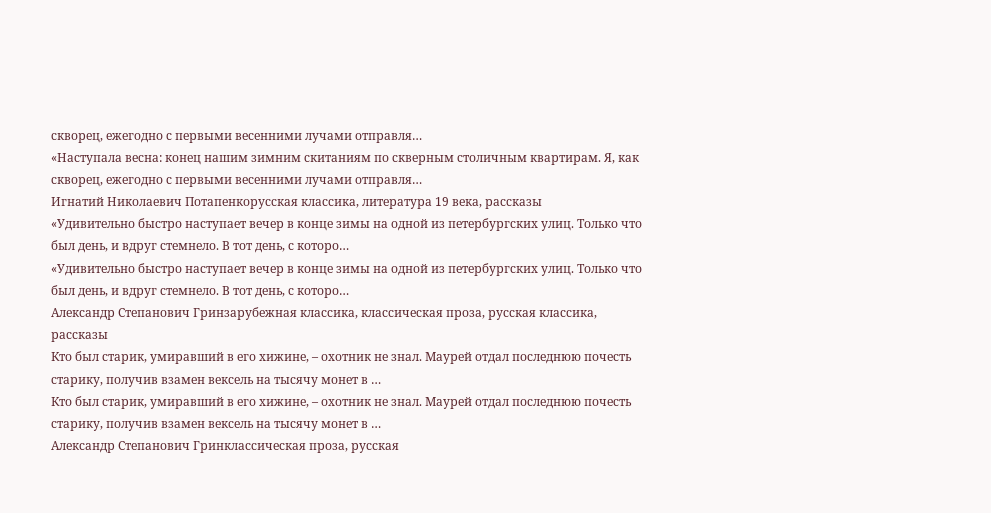скворец, ежегодно с первыми весенними лучами отправля…
«Наступала весна: конец нашим зимним скитаниям по скверным столичным квартирам. Я, как скворец, ежегодно с первыми весенними лучами отправля…
Игнатий Николаевич Потапенкорусская классика, литература 19 века, рассказы
«Удивительно быстро наступает вечер в конце зимы на одной из петербургских улиц. Только что был день, и вдруг стемнело. В тот день, с которо…
«Удивительно быстро наступает вечер в конце зимы на одной из петербургских улиц. Только что был день, и вдруг стемнело. В тот день, с которо…
Александр Степанович Гринзарубежная классика, классическая проза, русская классика, рассказы
Кто был старик, умиравший в его хижине, – охотник не знал. Маурей отдал последнюю почесть старику, получив взамен вексель на тысячу монет в …
Кто был старик, умиравший в его хижине, – охотник не знал. Маурей отдал последнюю почесть старику, получив взамен вексель на тысячу монет в …
Александр Степанович Гринклассическая проза, русская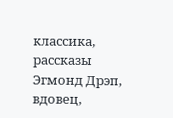классика, рассказы
Эгмонд Дрэп, вдовец,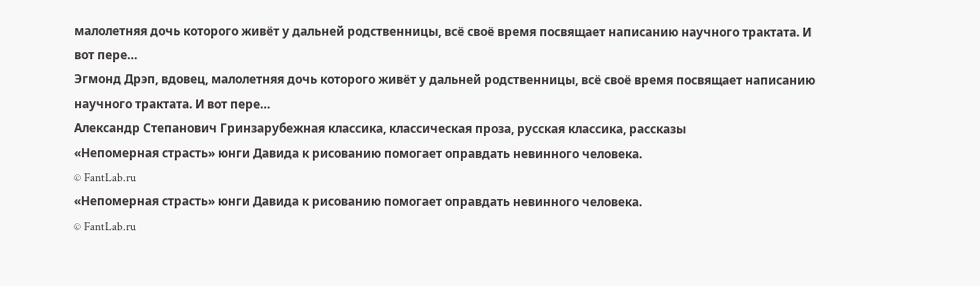малолетняя дочь которого живёт у дальней родственницы, всё своё время посвящает написанию научного трактата. И вот пере…
Эгмонд Дрэп, вдовец, малолетняя дочь которого живёт у дальней родственницы, всё своё время посвящает написанию научного трактата. И вот пере…
Александр Степанович Гринзарубежная классика, классическая проза, русская классика, рассказы
«Непомерная страсть» юнги Давида к рисованию помогает оправдать невинного человека.
© FantLab.ru
«Непомерная страсть» юнги Давида к рисованию помогает оправдать невинного человека.
© FantLab.ru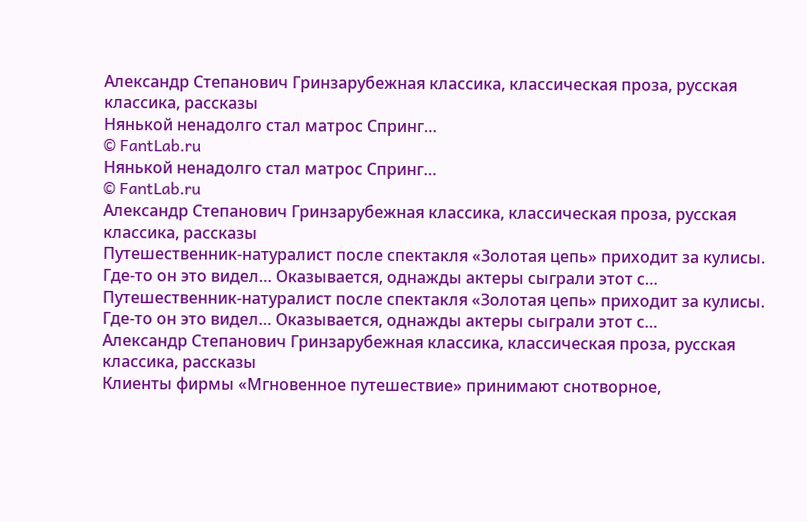Александр Степанович Гринзарубежная классика, классическая проза, русская классика, рассказы
Нянькой ненадолго стал матрос Спринг…
© FantLab.ru
Нянькой ненадолго стал матрос Спринг…
© FantLab.ru
Александр Степанович Гринзарубежная классика, классическая проза, русская классика, рассказы
Путешественник-натуралист после спектакля «Золотая цепь» приходит за кулисы. Где-то он это видел… Оказывается, однажды актеры сыграли этот с…
Путешественник-натуралист после спектакля «Золотая цепь» приходит за кулисы. Где-то он это видел… Оказывается, однажды актеры сыграли этот с…
Александр Степанович Гринзарубежная классика, классическая проза, русская классика, рассказы
Клиенты фирмы «Мгновенное путешествие» принимают снотворное,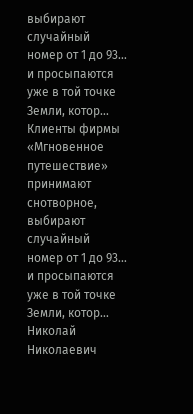выбирают случайный номер от 1 до 93… и просыпаются уже в той точке Земли, котор…
Клиенты фирмы «Мгновенное путешествие» принимают снотворное, выбирают случайный номер от 1 до 93… и просыпаются уже в той точке Земли, котор…
Николай Николаевич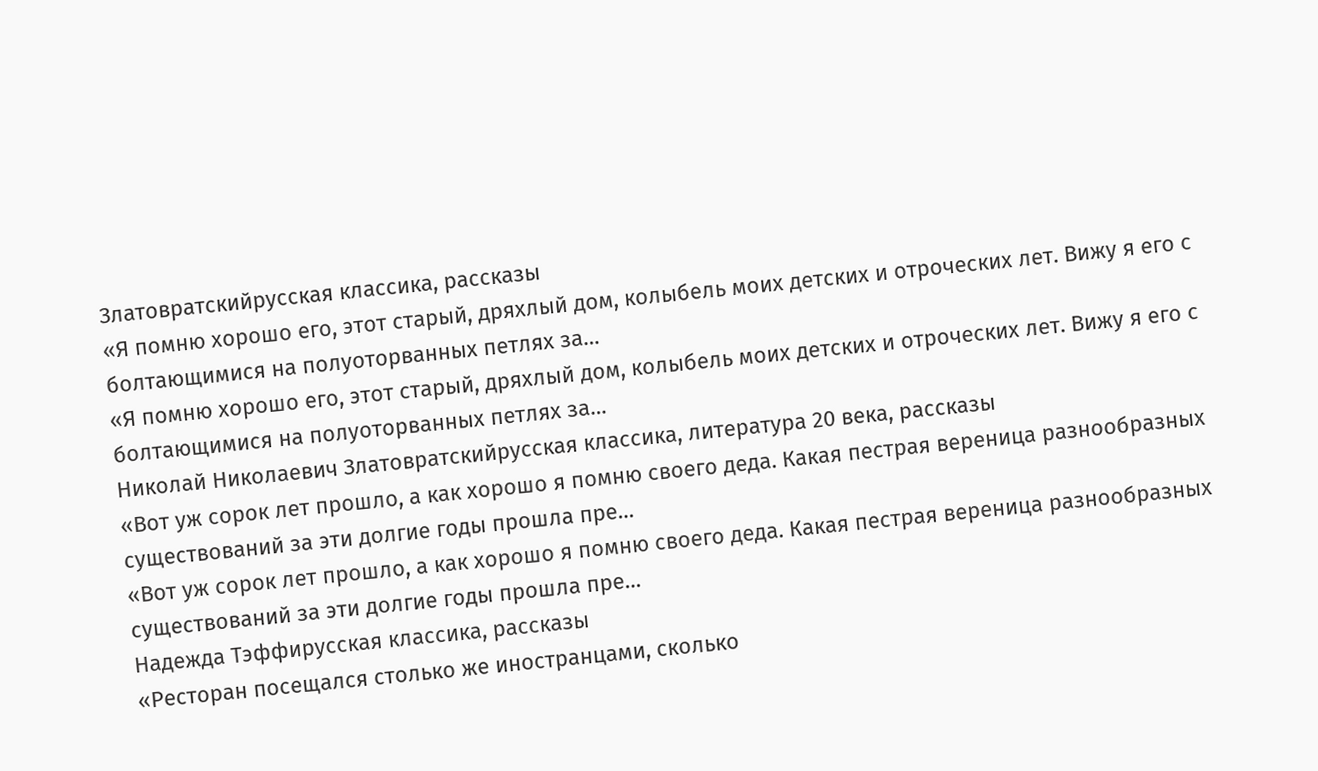Златовратскийрусская классика, рассказы
«Я помню хорошо его, этот старый, дряхлый дом, колыбель моих детских и отроческих лет. Вижу я его с болтающимися на полуоторванных петлях за…
«Я помню хорошо его, этот старый, дряхлый дом, колыбель моих детских и отроческих лет. Вижу я его с болтающимися на полуоторванных петлях за…
Николай Николаевич Златовратскийрусская классика, литература 20 века, рассказы
«Вот уж сорок лет прошло, а как хорошо я помню своего деда. Какая пестрая вереница разнообразных существований за эти долгие годы прошла пре…
«Вот уж сорок лет прошло, а как хорошо я помню своего деда. Какая пестрая вереница разнообразных существований за эти долгие годы прошла пре…
Надежда Тэффирусская классика, рассказы
«Ресторан посещался столько же иностранцами, сколько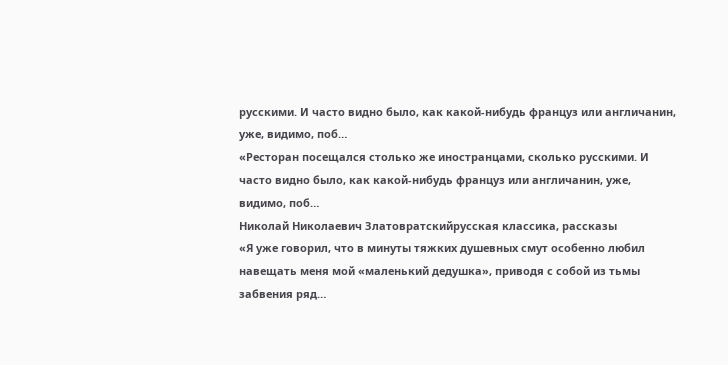русскими. И часто видно было, как какой-нибудь француз или англичанин, уже, видимо, поб…
«Ресторан посещался столько же иностранцами, сколько русскими. И часто видно было, как какой-нибудь француз или англичанин, уже, видимо, поб…
Николай Николаевич Златовратскийрусская классика, рассказы
«Я уже говорил, что в минуты тяжких душевных смут особенно любил навещать меня мой «маленький дедушка», приводя с собой из тьмы забвения ряд…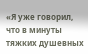«Я уже говорил, что в минуты тяжких душевных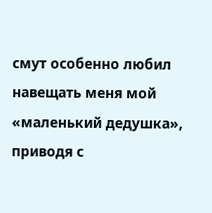смут особенно любил навещать меня мой «маленький дедушка», приводя с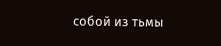собой из тьмы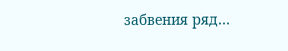забвения ряд…